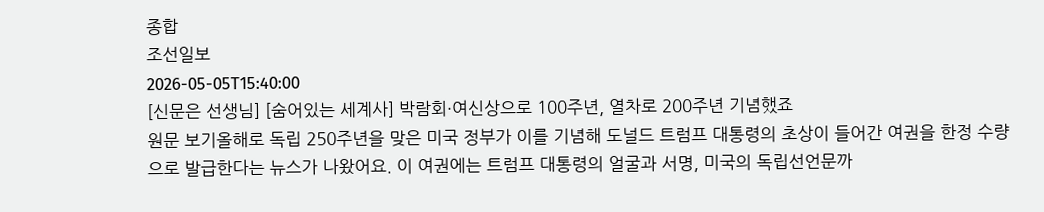종합
조선일보
2026-05-05T15:40:00
[신문은 선생님] [숨어있는 세계사] 박람회·여신상으로 100주년, 열차로 200주년 기념했죠
원문 보기올해로 독립 250주년을 맞은 미국 정부가 이를 기념해 도널드 트럼프 대통령의 초상이 들어간 여권을 한정 수량으로 발급한다는 뉴스가 나왔어요. 이 여권에는 트럼프 대통령의 얼굴과 서명, 미국의 독립선언문까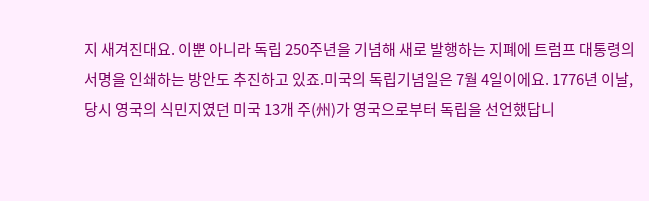지 새겨진대요. 이뿐 아니라 독립 250주년을 기념해 새로 발행하는 지폐에 트럼프 대통령의 서명을 인쇄하는 방안도 추진하고 있죠.미국의 독립기념일은 7월 4일이에요. 1776년 이날, 당시 영국의 식민지였던 미국 13개 주(州)가 영국으로부터 독립을 선언했답니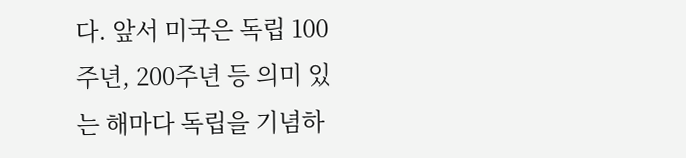다. 앞서 미국은 독립 100주년, 200주년 등 의미 있는 해마다 독립을 기념하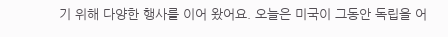기 위해 다양한 행사를 이어 왔어요. 오늘은 미국이 그동안 독립을 어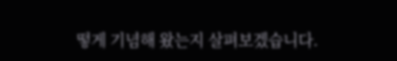떻게 기념해 왔는지 살펴보겠습니다.